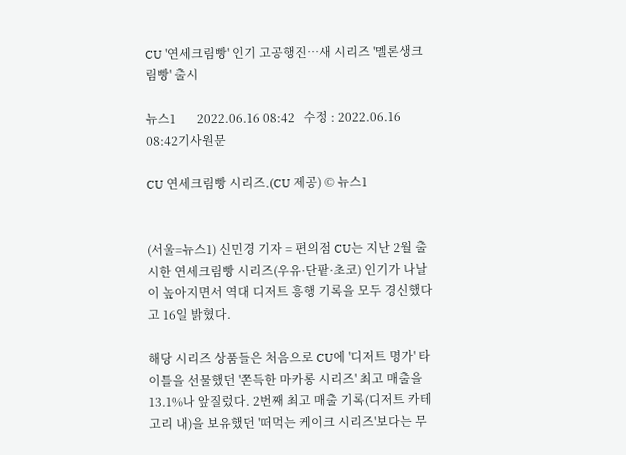CU '연세크림빵' 인기 고공행진…새 시리즈 '멜론생크림빵' 출시

뉴스1       2022.06.16 08:42   수정 : 2022.06.16 08:42기사원문

CU 연세크림빵 시리즈.(CU 제공) © 뉴스1


(서울=뉴스1) 신민경 기자 = 편의점 CU는 지난 2월 출시한 연세크림빵 시리즈(우유·단팥·초코) 인기가 나날이 높아지면서 역대 디저트 흥행 기록을 모두 경신했다고 16일 밝혔다.

해당 시리즈 상품들은 처음으로 CU에 '디저트 명가' 타이틀을 선물했던 '쫀득한 마카롱 시리즈' 최고 매출을 13.1%나 앞질렀다. 2번째 최고 매출 기록(디저트 카테고리 내)을 보유했던 '떠먹는 케이크 시리즈'보다는 무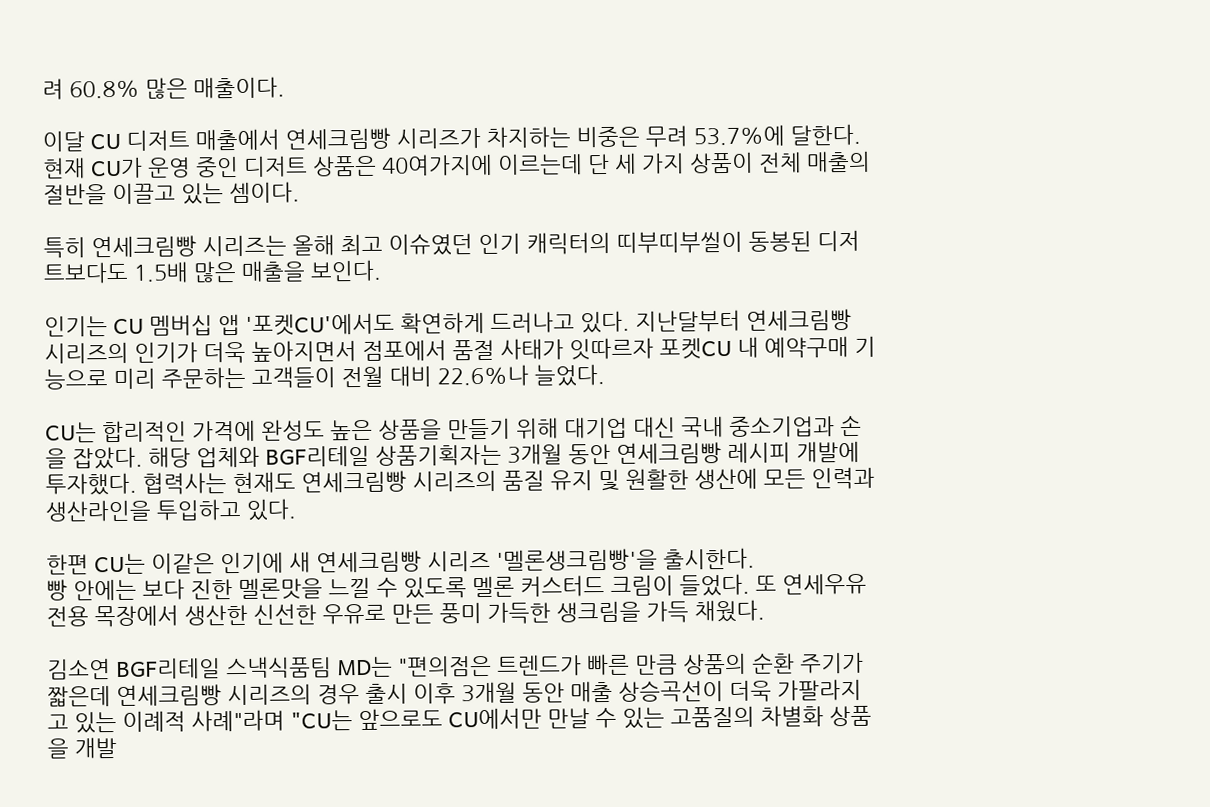려 60.8% 많은 매출이다.

이달 CU 디저트 매출에서 연세크림빵 시리즈가 차지하는 비중은 무려 53.7%에 달한다. 현재 CU가 운영 중인 디저트 상품은 40여가지에 이르는데 단 세 가지 상품이 전체 매출의 절반을 이끌고 있는 셈이다.

특히 연세크림빵 시리즈는 올해 최고 이슈였던 인기 캐릭터의 띠부띠부씰이 동봉된 디저트보다도 1.5배 많은 매출을 보인다.

인기는 CU 멤버십 앱 '포켓CU'에서도 확연하게 드러나고 있다. 지난달부터 연세크림빵 시리즈의 인기가 더욱 높아지면서 점포에서 품절 사태가 잇따르자 포켓CU 내 예약구매 기능으로 미리 주문하는 고객들이 전월 대비 22.6%나 늘었다.

CU는 합리적인 가격에 완성도 높은 상품을 만들기 위해 대기업 대신 국내 중소기업과 손을 잡았다. 해당 업체와 BGF리테일 상품기획자는 3개월 동안 연세크림빵 레시피 개발에 투자했다. 협력사는 현재도 연세크림빵 시리즈의 품질 유지 및 원활한 생산에 모든 인력과 생산라인을 투입하고 있다.

한편 CU는 이같은 인기에 새 연세크림빵 시리즈 '멜론생크림빵'을 출시한다.
빵 안에는 보다 진한 멜론맛을 느낄 수 있도록 멜론 커스터드 크림이 들었다. 또 연세우유 전용 목장에서 생산한 신선한 우유로 만든 풍미 가득한 생크림을 가득 채웠다.

김소연 BGF리테일 스낵식품팀 MD는 "편의점은 트렌드가 빠른 만큼 상품의 순환 주기가 짧은데 연세크림빵 시리즈의 경우 출시 이후 3개월 동안 매출 상승곡선이 더욱 가팔라지고 있는 이례적 사례"라며 "CU는 앞으로도 CU에서만 만날 수 있는 고품질의 차별화 상품을 개발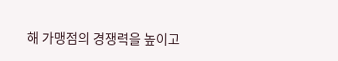해 가맹점의 경쟁력을 높이고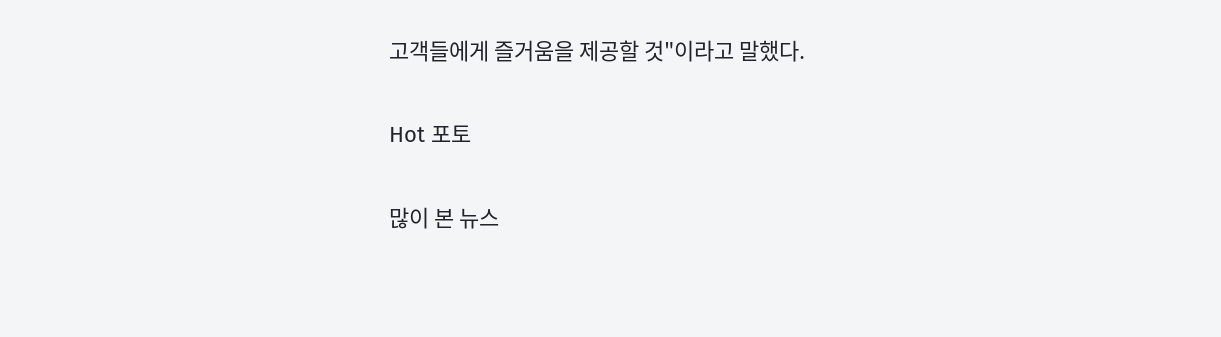고객들에게 즐거움을 제공할 것"이라고 말했다.

Hot 포토

많이 본 뉴스